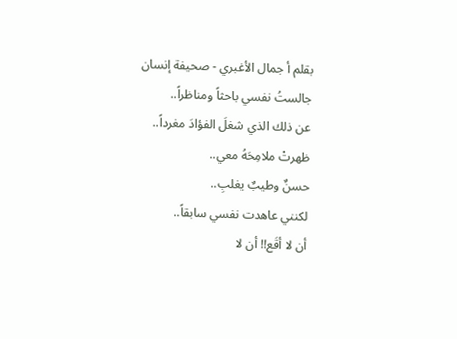بقلم أ جمال الأغبري - صحيفة إنسان
جالستُ نفسي باحثاً ومناظراً..
عن ذلك الذي شغلَ الفؤادَ مغرداً..
ظهرتْ ملامِحَهُ معي..
حسنٌ وطيبٌ يغلبِ..
لكنني عاهدت نفسي سابقاً..
أن لا أقَع!! أن لا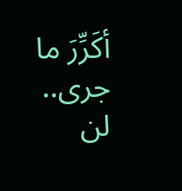أكَرِّرَ ما جرى..
لن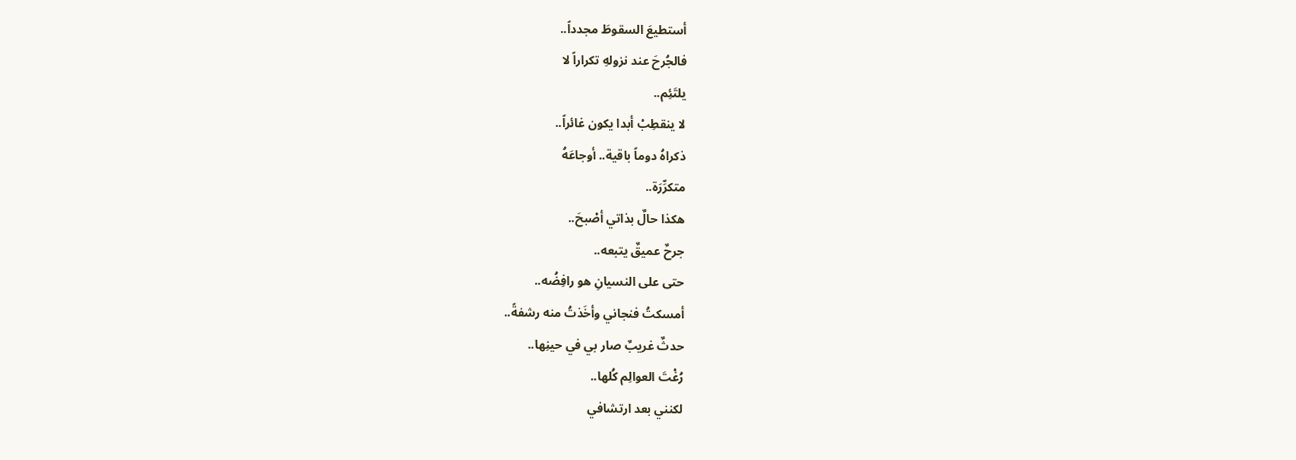أستطيعَ السقوطَ مجدداً..
فالجُرحَ عند نزولهِ تكراراً لا
يلتَئِم..
لا ينقطِبْ أبدا يكون غائراً..
ذكراهُ دوماً باقية.. أوجاعَهُ
متكرِّرَة..
هكذا حالٌ بذاتي أصْبحَ..
جرحٌ عميقٌ يتبعه..
حتى على النسيانِ هو رافِضُه..
أمسكتُ فنجاني وأخَذتُ منه رشفةً..
حدثٌ غريبٌ صار بي في حينِها..
رُغْتَ العوالِم كُلها..
لكنني بعد ارتشافي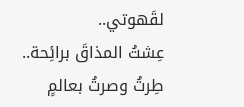لقَهوتي..
عِشتُ المذاقَ برائِحة..
طِرتُ وصرتُ بعالمٍ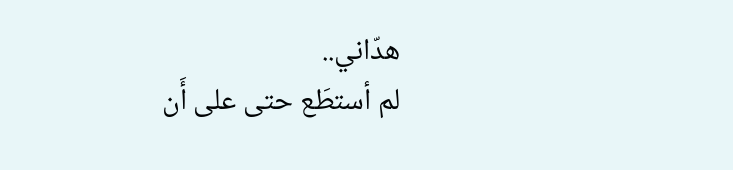هدّاني..
لم أستطَع حتى على أَن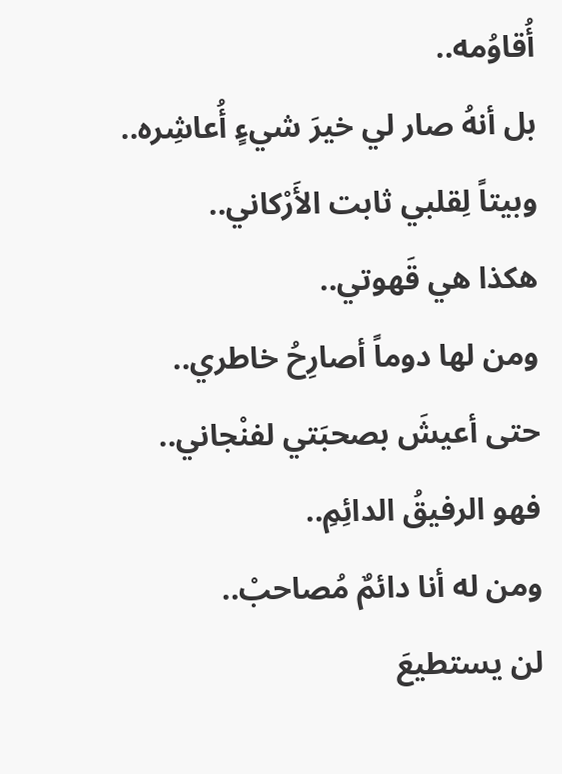أُقاوُمه..
بل أنهُ صار لي خيرَ شيءٍ أُعاشِره..
وبيتاً لِقلبي ثابت الأَرْكاني..
هكذا هي قَهوتي..
ومن لها دوماً أصارِحُ خاطري..
حتى أعيشَ بصحبَتي لفنْجاني..
فهو الرفيقُ الدائِمِ..
ومن له أنا دائمٌ مُصاحبْ..
لن يستطيعَ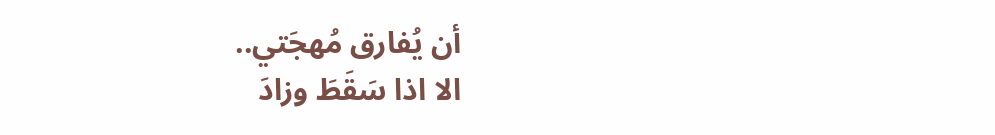أن يُفارق مُهجَتي..
الا اذا سَقَطَ وزادَ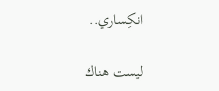انكِساري..

ليست هناك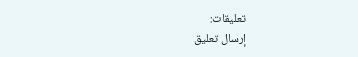تعليقات:
إرسال تعليق